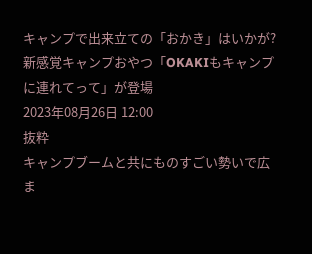キャンプで出来立ての「おかき」はいかが?新感覚キャンプおやつ「OKAKIもキャンプに連れてって」が登場
2023年08月26日 12:00
抜粋
キャンプブームと共にものすごい勢いで広ま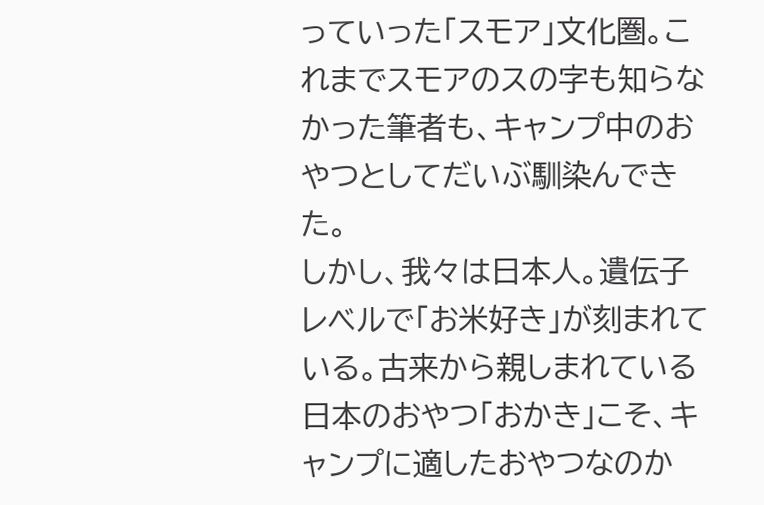っていった「スモア」文化圏。これまでスモアのスの字も知らなかった筆者も、キャンプ中のおやつとしてだいぶ馴染んできた。
しかし、我々は日本人。遺伝子レベルで「お米好き」が刻まれている。古来から親しまれている日本のおやつ「おかき」こそ、キャンプに適したおやつなのか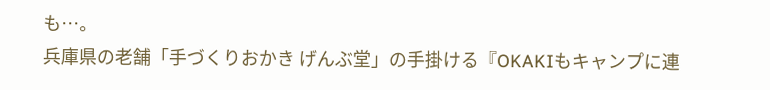も…。
兵庫県の老舗「手づくりおかき げんぶ堂」の手掛ける『OKAKIもキャンプに連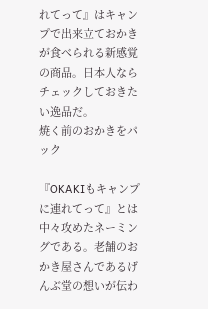れてって』はキャンプで出来立ておかきが食べられる新感覚の商品。日本人ならチェックしておきたい逸品だ。
焼く前のおかきをパック

『OKAKIもキャンプに連れてって』とは中々攻めたネーミングである。老舗のおかき屋さんであるげんぶ堂の想いが伝わ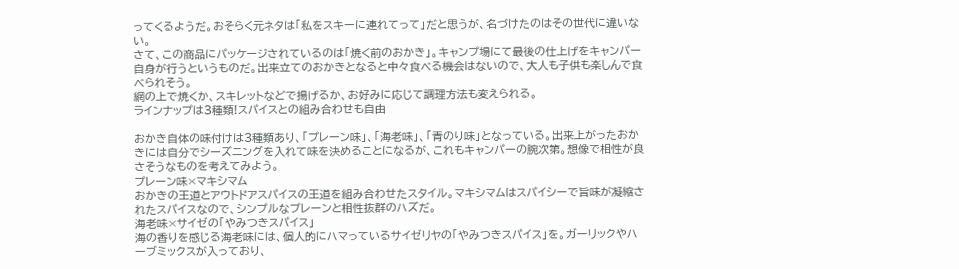ってくるようだ。おそらく元ネタは「私をスキーに連れてって」だと思うが、名づけたのはその世代に違いない。
さて、この商品にパッケージされているのは「焼く前のおかき」。キャンプ場にて最後の仕上げをキャンパー自身が行うというものだ。出来立てのおかきとなると中々食べる機会はないので、大人も子供も楽しんで食べられそう。
網の上で焼くか、スキレットなどで揚げるか、お好みに応じて調理方法も変えられる。
ラインナップは3種類!スパイスとの組み合わせも自由

おかき自体の味付けは3種類あり、「プレーン味」、「海老味」、「青のり味」となっている。出来上がったおかきには自分でシーズニングを入れて味を決めることになるが、これもキャンパーの腕次第。想像で相性が良さそうなものを考えてみよう。
プレーン味×マキシマム
おかきの王道とアウトドアスパイスの王道を組み合わせたスタイル。マキシマムはスパイシーで旨味が凝縮されたスパイスなので、シンプルなプレーンと相性抜群のハズだ。
海老味×サイゼの「やみつきスパイス」
海の香りを感じる海老味には、個人的にハマっているサイゼリヤの「やみつきスパイス」を。ガーリックやハーブミックスが入っており、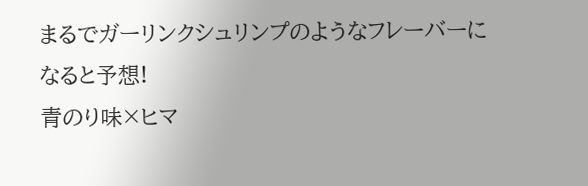まるでガーリンクシュリンプのようなフレーバーになると予想!
青のり味×ヒマ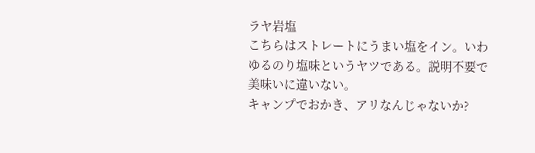ラヤ岩塩
こちらはストレートにうまい塩をイン。いわゆるのり塩味というヤツである。説明不要で美味いに違いない。
キャンプでおかき、アリなんじゃないか?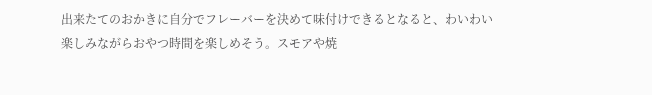出来たてのおかきに自分でフレーバーを決めて味付けできるとなると、わいわい楽しみながらおやつ時間を楽しめそう。スモアや焼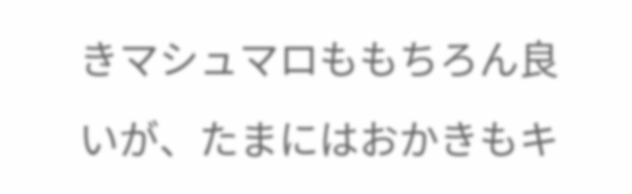きマシュマロももちろん良いが、たまにはおかきもキ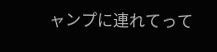ャンプに連れてって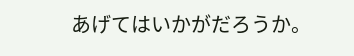あげてはいかがだろうか。